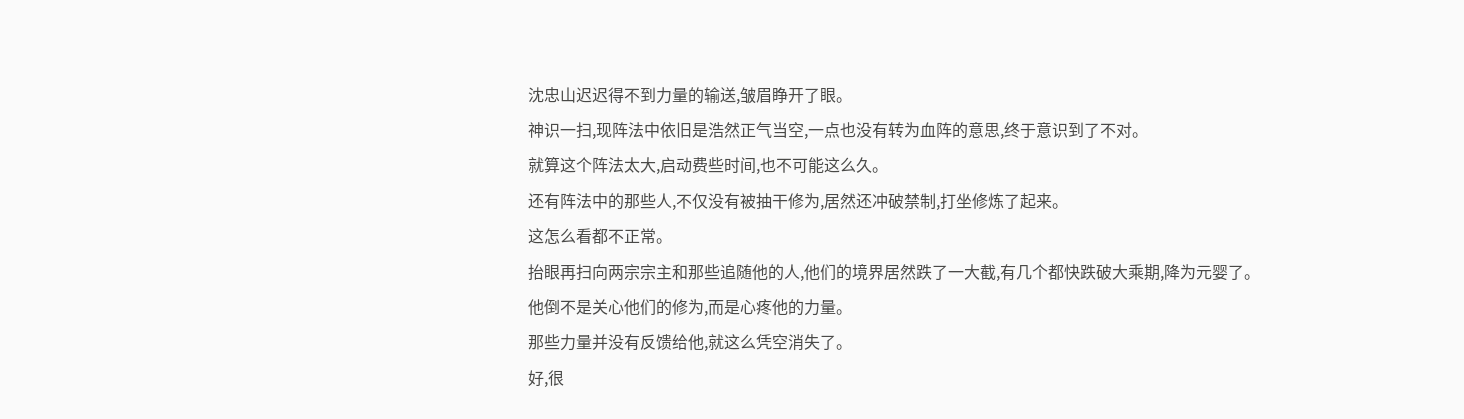沈忠山迟迟得不到力量的输送,皱眉睁开了眼。
神识一扫,现阵法中依旧是浩然正气当空,一点也没有转为血阵的意思,终于意识到了不对。
就算这个阵法太大,启动费些时间,也不可能这么久。
还有阵法中的那些人,不仅没有被抽干修为,居然还冲破禁制,打坐修炼了起来。
这怎么看都不正常。
抬眼再扫向两宗宗主和那些追随他的人,他们的境界居然跌了一大截,有几个都快跌破大乘期,降为元婴了。
他倒不是关心他们的修为,而是心疼他的力量。
那些力量并没有反馈给他,就这么凭空消失了。
好,很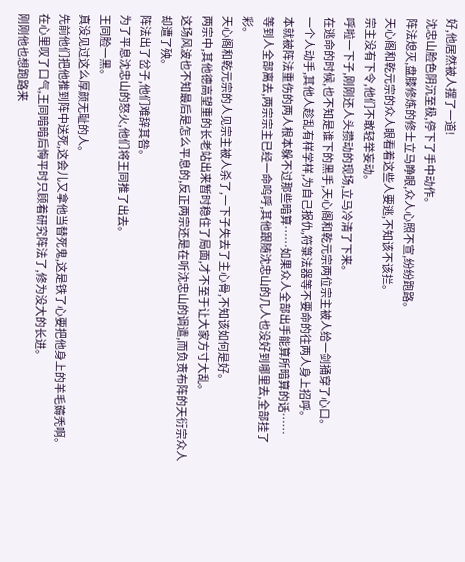好,他居然被人摆了一道!
沈忠山脸色阴沉至极,停下了手中动作。
阵法熄灭,盘膝修炼的修士立马睁眼,众人心照不宣,纷纷跑路。
天心阁和乾元宗的众人眼看着这些人要逃,不知该不该拦。
宗主没有下令,他们不敢轻举妄动。
呼啦一下子,刚刚还人头攒动的现场,立马冷清了下来。
在逃命的时候,也不知是谁下的黑手,天心阁和乾元宗两位宗主被人给一剑捅穿了心口。
一个人动手,其他人趁乱有样学样,为自己报仇,符箓法器等不要命的往两人身上招呼。
本就被阵法重伤的两人根本躲不过那些暗算……如果众人全部出手能算所暗算的话……
等到人全部离去,两宗宗主已经一命呜呼,其他跟随沈忠山的几人也没好到哪里去,全部挂了彩。
天心阁和乾元宗的人见宗主被人杀了,一下子失去了主心骨,不知该如何是好。
两宗中,其他德高望重的长老站出来暂时稳住了局面,才不至于让大家方寸大乱。
这场风波也不知最后是怎么平息的,反正两宗还是在听沈忠山的调遣,而负责布阵的天衍宗众人却遭了殃。
阵法出了岔子,他们难辞其咎。
为了平息沈忠山的怒火,他们将王同推了出去。
王同脸一黑。
真没见过这么厚颜无耻的人。
先前他们把他推到阵中送死,这会儿又拿他当替死鬼,这是铁了心要把他身上的羊毛薅秃啊。
在心里叹了口气,王同暗暗后悔平时只顾着研究阵法了,修为没大的长进。
刚刚他也想跑路来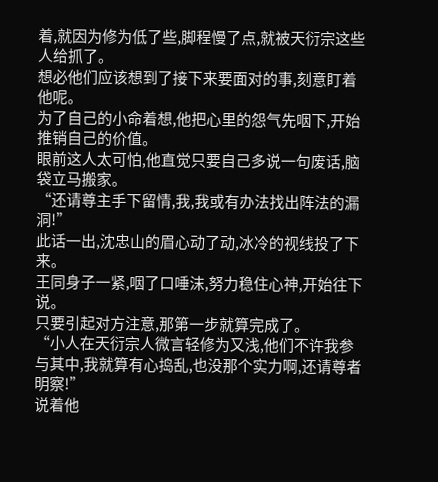着,就因为修为低了些,脚程慢了点,就被天衍宗这些人给抓了。
想必他们应该想到了接下来要面对的事,刻意盯着他呢。
为了自己的小命着想,他把心里的怨气先咽下,开始推销自己的价值。
眼前这人太可怕,他直觉只要自己多说一句废话,脑袋立马搬家。
“还请尊主手下留情,我,我或有办法找出阵法的漏洞!”
此话一出,沈忠山的眉心动了动,冰冷的视线投了下来。
王同身子一紧,咽了口唾沫,努力稳住心神,开始往下说。
只要引起对方注意,那第一步就算完成了。
“小人在天衍宗人微言轻修为又浅,他们不许我参与其中,我就算有心捣乱,也没那个实力啊,还请尊者明察!”
说着他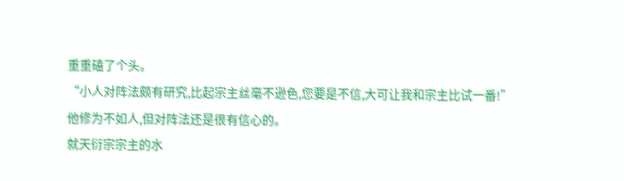重重磕了个头。
“小人对阵法颇有研究,比起宗主丝毫不逊色,您要是不信,大可让我和宗主比试一番!”
他修为不如人,但对阵法还是很有信心的。
就天衍宗宗主的水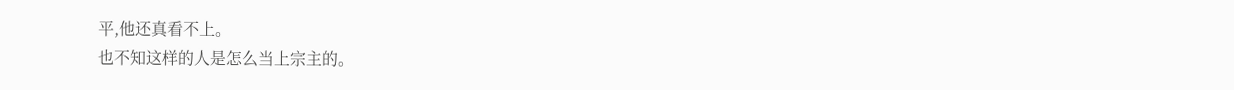平,他还真看不上。
也不知这样的人是怎么当上宗主的。